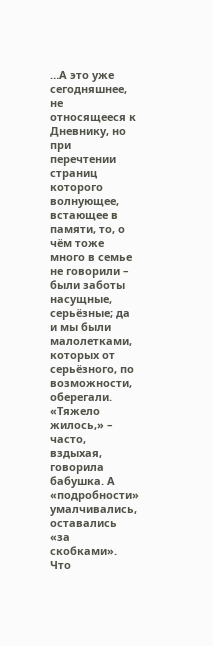…А это уже сегодняшнее, не относящееся к Дневнику, но при перечтении страниц которого волнующее, встающее в памяти, то, о чём тоже много в семье не говорили – были заботы насущные, серьёзные; да и мы были малолетками, которых от серьёзного, по возможности, оберегали. «Тяжело жилось,» – часто, вздыхая, говорила бабушка. А «подробности» умалчивались, оставались «за скобками». Что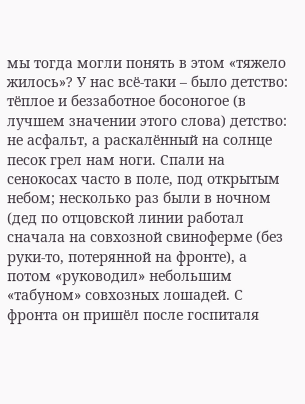мы тогда могли понять в этом «тяжело жилось»? У нас всё-таки – было детство: тёплое и беззаботное босоногое (в лучшем значении этого слова) детство: не асфальт, а раскалённый на солнце песок грел нам ноги. Спали на сенокосах часто в поле, под открытым небом; несколько раз были в ночном (дед по отцовской линии работал сначала на совхозной свиноферме (без руки-то, потерянной на фронте), а потом «руководил» небольшим «табуном» совхозных лошадей. С фронта он пришёл после госпиталя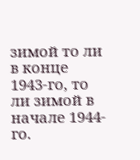зимой то ли в конце 1943-го, то ли зимой в начале 1944-го.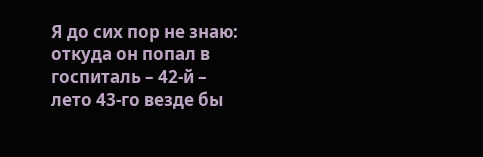Я до сих пор не знаю: откуда он попал в госпиталь – 42-й – лето 43-го везде бы